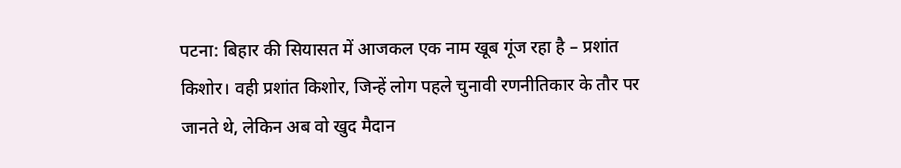पटना: बिहार की सियासत में आजकल एक नाम खूब गूंज रहा है – प्रशांत किशोर। वही प्रशांत किशोर, जिन्हें लोग पहले चुनावी रणनीतिकार के तौर पर जानते थे, लेकिन अब वो खुद मैदान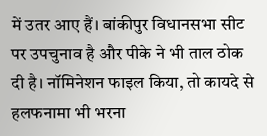में उतर आए हैं। बांकीपुर विधानसभा सीट पर उपचुनाव है और पीके ने भी ताल ठोक दी है। नॉमिनेशन फाइल किया, तो कायदे से हलफनामा भी भरना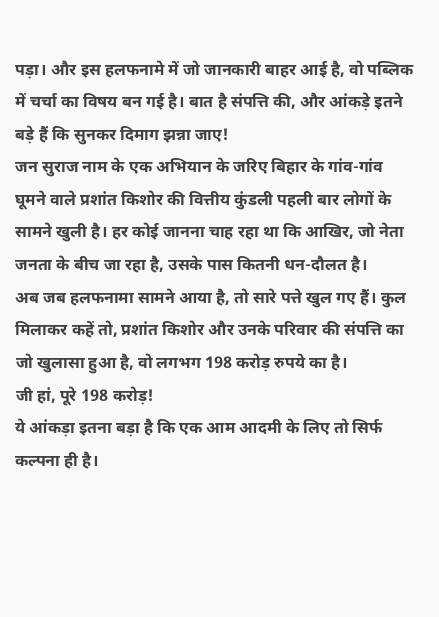पड़ा। और इस हलफनामे में जो जानकारी बाहर आई है, वो पब्लिक में चर्चा का विषय बन गई है। बात है संपत्ति की, और आंकड़े इतने बड़े हैं कि सुनकर दिमाग झन्ना जाए!
जन सुराज नाम के एक अभियान के जरिए बिहार के गांव-गांव घूमने वाले प्रशांत किशोर की वित्तीय कुंडली पहली बार लोगों के सामने खुली है। हर कोई जानना चाह रहा था कि आखिर, जो नेता जनता के बीच जा रहा है, उसके पास कितनी धन-दौलत है।
अब जब हलफनामा सामने आया है, तो सारे पत्ते खुल गए हैं। कुल मिलाकर कहें तो, प्रशांत किशोर और उनके परिवार की संपत्ति का जो खुलासा हुआ है, वो लगभग 198 करोड़ रुपये का है।
जी हां, पूरे 198 करोड़!
ये आंकड़ा इतना बड़ा है कि एक आम आदमी के लिए तो सिर्फ कल्पना ही है।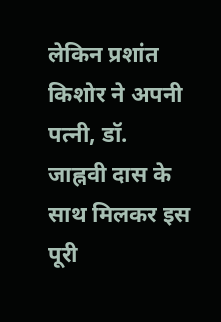लेकिन प्रशांत किशोर ने अपनी पत्नी, डॉ.
जाह्नवी दास के साथ मिलकर इस पूरी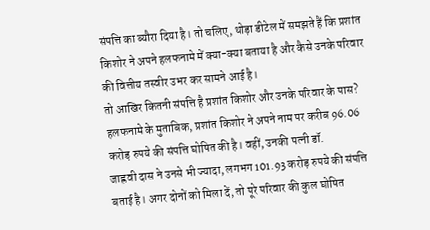संपत्ति का ब्यौरा दिया है। तो चलिए, थोड़ा डीटेल में समझते हैं कि प्रशांत किशोर ने अपने हलफनामे में क्या-क्या बताया है और कैसे उनके परिवार की वित्तीय तस्वीर उभर कर सामने आई है।
तो आखिर कितनी संपत्ति है प्रशांत किशोर और उनके परिवार के पास?
हलफनामे के मुताबिक, प्रशांत किशोर ने अपने नाम पर करीब 96.06 करोड़ रुपये की संपत्ति घोषित की है। वहीं, उनकी पत्नी डॉ.
जाह्नवी दास ने उनसे भी ज्यादा, लगभग 101.93 करोड़ रुपये की संपत्ति बताई है। अगर दोनों को मिला दें, तो पूरे परिवार की कुल घोषित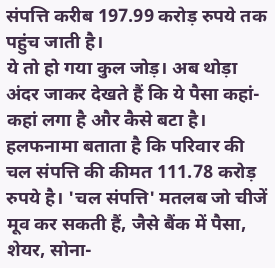संपत्ति करीब 197.99 करोड़ रुपये तक पहुंच जाती है।
ये तो हो गया कुल जोड़। अब थोड़ा अंदर जाकर देखते हैं कि ये पैसा कहां-कहां लगा है और कैसे बटा है।
हलफनामा बताता है कि परिवार की चल संपत्ति की कीमत 111.78 करोड़ रुपये है। 'चल संपत्ति' मतलब जो चीजें मूव कर सकती हैं, जैसे बैंक में पैसा, शेयर, सोना-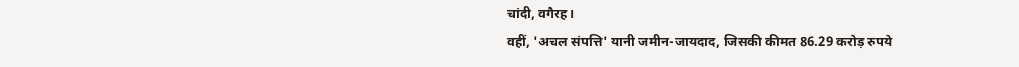चांदी, वगैरह।
वहीं, 'अचल संपत्ति' यानी जमीन-जायदाद, जिसकी कीमत 86.29 करोड़ रुपये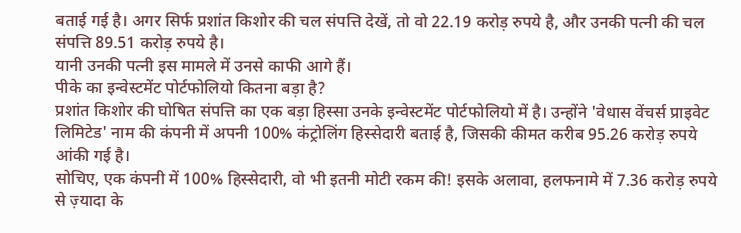बताई गई है। अगर सिर्फ प्रशांत किशोर की चल संपत्ति देखें, तो वो 22.19 करोड़ रुपये है, और उनकी पत्नी की चल संपत्ति 89.51 करोड़ रुपये है।
यानी उनकी पत्नी इस मामले में उनसे काफी आगे हैं।
पीके का इन्वेस्टमेंट पोर्टफोलियो कितना बड़ा है?
प्रशांत किशोर की घोषित संपत्ति का एक बड़ा हिस्सा उनके इन्वेस्टमेंट पोर्टफोलियो में है। उन्होंने 'वेधास वेंचर्स प्राइवेट लिमिटेड' नाम की कंपनी में अपनी 100% कंट्रोलिंग हिस्सेदारी बताई है, जिसकी कीमत करीब 95.26 करोड़ रुपये आंकी गई है।
सोचिए, एक कंपनी में 100% हिस्सेदारी, वो भी इतनी मोटी रकम की! इसके अलावा, हलफनामे में 7.36 करोड़ रुपये से ज़्यादा के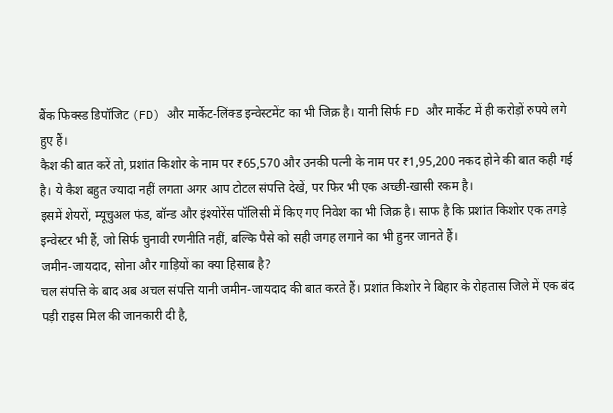बैंक फिक्स्ड डिपॉजिट (FD) और मार्केट-लिंक्ड इन्वेस्टमेंट का भी जिक्र है। यानी सिर्फ FD और मार्केट में ही करोड़ों रुपये लगे हुए हैं।
कैश की बात करें तो, प्रशांत किशोर के नाम पर ₹65,570 और उनकी पत्नी के नाम पर ₹1,95,200 नकद होने की बात कही गई है। ये कैश बहुत ज्यादा नहीं लगता अगर आप टोटल संपत्ति देखें, पर फिर भी एक अच्छी-खासी रकम है।
इसमें शेयरों, म्यूचुअल फंड, बॉन्ड और इंश्योरेंस पॉलिसी में किए गए निवेश का भी जिक्र है। साफ है कि प्रशांत किशोर एक तगड़े इन्वेस्टर भी हैं, जो सिर्फ चुनावी रणनीति नहीं, बल्कि पैसे को सही जगह लगाने का भी हुनर जानते हैं।
जमीन-जायदाद, सोना और गाड़ियों का क्या हिसाब है?
चल संपत्ति के बाद अब अचल संपत्ति यानी जमीन-जायदाद की बात करते हैं। प्रशांत किशोर ने बिहार के रोहतास जिले में एक बंद पड़ी राइस मिल की जानकारी दी है,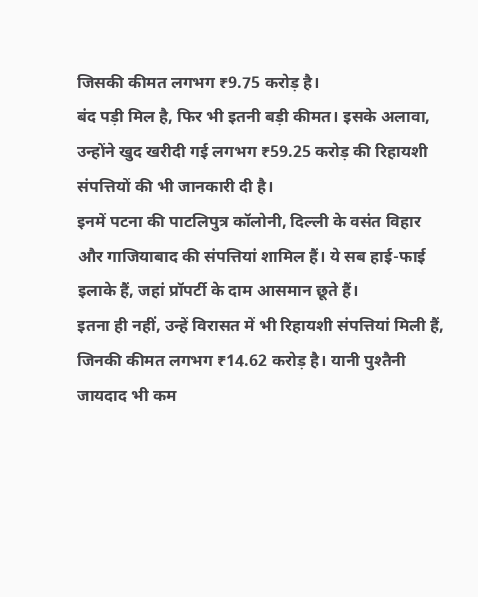जिसकी कीमत लगभग ₹9.75 करोड़ है।
बंद पड़ी मिल है, फिर भी इतनी बड़ी कीमत। इसके अलावा, उन्होंने खुद खरीदी गई लगभग ₹59.25 करोड़ की रिहायशी संपत्तियों की भी जानकारी दी है।
इनमें पटना की पाटलिपुत्र कॉलोनी, दिल्ली के वसंत विहार और गाजियाबाद की संपत्तियां शामिल हैं। ये सब हाई-फाई इलाके हैं, जहां प्रॉपर्टी के दाम आसमान छूते हैं।
इतना ही नहीं, उन्हें विरासत में भी रिहायशी संपत्तियां मिली हैं, जिनकी कीमत लगभग ₹14.62 करोड़ है। यानी पुश्तैनी जायदाद भी कम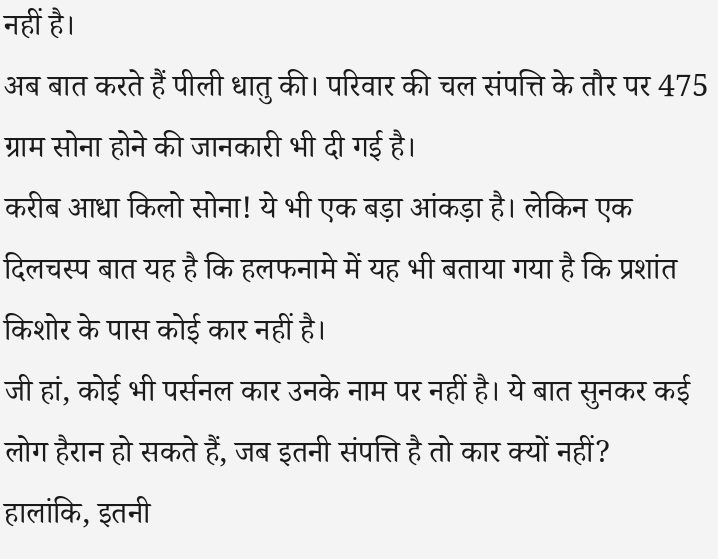नहीं है।
अब बात करते हैं पीली धातु की। परिवार की चल संपत्ति के तौर पर 475 ग्राम सोना होने की जानकारी भी दी गई है।
करीब आधा किलो सोना! ये भी एक बड़ा आंकड़ा है। लेकिन एक दिलचस्प बात यह है कि हलफनामे में यह भी बताया गया है कि प्रशांत किशोर के पास कोई कार नहीं है।
जी हां, कोई भी पर्सनल कार उनके नाम पर नहीं है। ये बात सुनकर कई लोग हैरान हो सकते हैं, जब इतनी संपत्ति है तो कार क्यों नहीं?
हालांकि, इतनी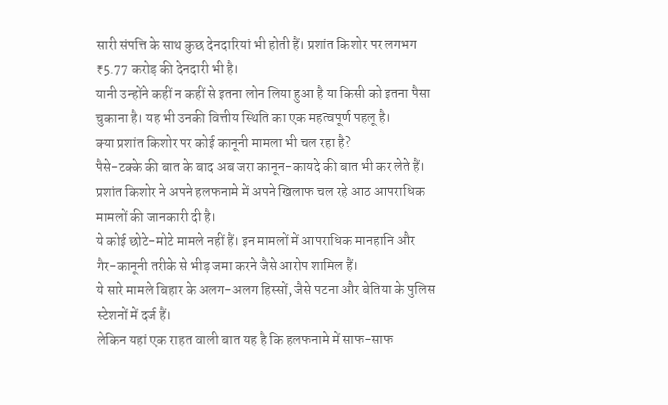सारी संपत्ति के साथ कुछ देनदारियां भी होती हैं। प्रशांत किशोर पर लगभग ₹5.77 करोड़ की देनदारी भी है।
यानी उन्होंने कहीं न कहीं से इतना लोन लिया हुआ है या किसी को इतना पैसा चुकाना है। यह भी उनकी वित्तीय स्थिति का एक महत्वपूर्ण पहलू है।
क्या प्रशांत किशोर पर कोई कानूनी मामला भी चल रहा है?
पैसे-टक्के की बात के बाद अब जरा कानून-कायदे की बात भी कर लेते हैं। प्रशांत किशोर ने अपने हलफनामे में अपने खिलाफ चल रहे आठ आपराधिक मामलों की जानकारी दी है।
ये कोई छोटे-मोटे मामले नहीं हैं। इन मामलों में आपराधिक मानहानि और गैर-कानूनी तरीके से भीड़ जमा करने जैसे आरोप शामिल हैं।
ये सारे मामले बिहार के अलग-अलग हिस्सों, जैसे पटना और बेतिया के पुलिस स्टेशनों में दर्ज हैं।
लेकिन यहां एक राहत वाली बात यह है कि हलफनामे में साफ-साफ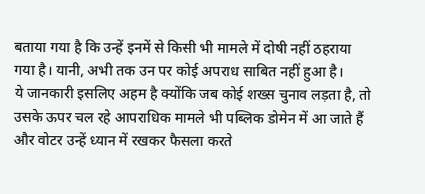बताया गया है कि उन्हें इनमें से किसी भी मामले में दोषी नहीं ठहराया गया है। यानी, अभी तक उन पर कोई अपराध साबित नहीं हुआ है।
ये जानकारी इसलिए अहम है क्योंकि जब कोई शख्स चुनाव लड़ता है, तो उसके ऊपर चल रहे आपराधिक मामले भी पब्लिक डोमेन में आ जाते हैं और वोटर उन्हें ध्यान में रखकर फैसला करते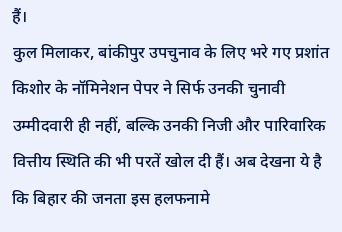हैं।
कुल मिलाकर, बांकीपुर उपचुनाव के लिए भरे गए प्रशांत किशोर के नॉमिनेशन पेपर ने सिर्फ उनकी चुनावी उम्मीदवारी ही नहीं, बल्कि उनकी निजी और पारिवारिक वित्तीय स्थिति की भी परतें खोल दी हैं। अब देखना ये है कि बिहार की जनता इस हलफनामे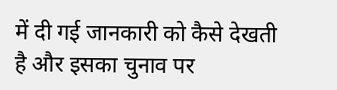में दी गई जानकारी को कैसे देखती है और इसका चुनाव पर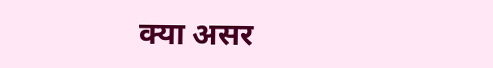क्या असर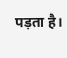पड़ता है।